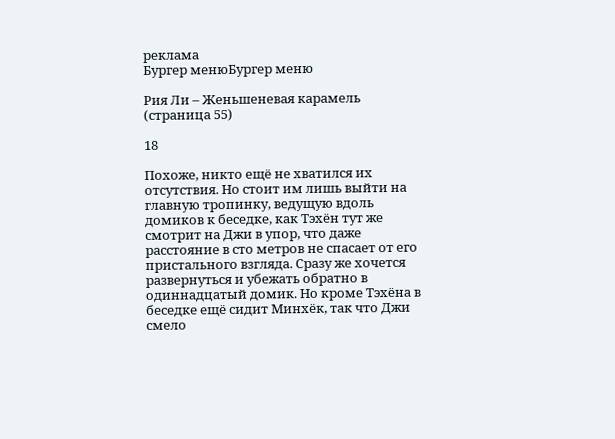реклама
Бургер менюБургер меню

Рия Ли – Женьшеневая карамель (страница 55)

18

Похоже, никто ещё не хватился их отсутствия. Но стоит им лишь выйти на главную тропинку, ведущую вдоль домиков к беседке, как Тэхён тут же смотрит на Джи в упор, что даже расстояние в сто метров не спасает от его пристального взгляда. Сразу же хочется развернуться и убежать обратно в одиннадцатый домик. Но кроме Тэхёна в беседке ещё сидит Минхёк, так что Джи смело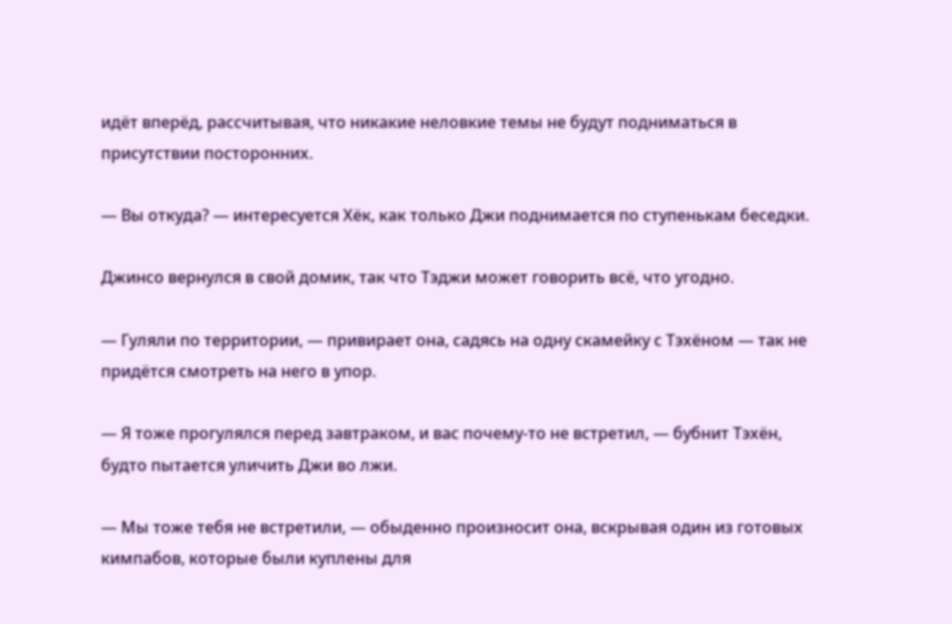идёт вперёд, рассчитывая, что никакие неловкие темы не будут подниматься в присутствии посторонних.

— Вы откуда? — интересуется Хёк, как только Джи поднимается по ступенькам беседки.

Джинсо вернулся в свой домик, так что Тэджи может говорить всё, что угодно.

— Гуляли по территории, — привирает она, садясь на одну скамейку с Тэхёном — так не придётся смотреть на него в упор.

— Я тоже прогулялся перед завтраком, и вас почему-то не встретил, — бубнит Тэхён, будто пытается уличить Джи во лжи.

— Мы тоже тебя не встретили, — обыденно произносит она, вскрывая один из готовых кимпабов, которые были куплены для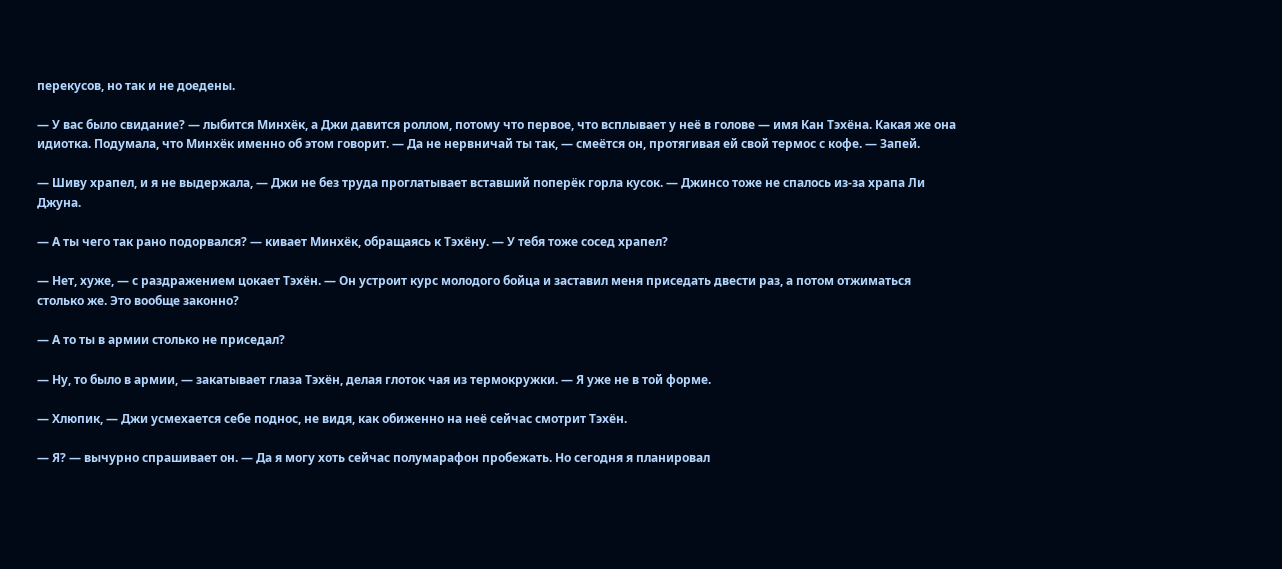перекусов, но так и не доедены.

— У вас было свидание? — лыбится Минхёк, а Джи давится роллом, потому что первое, что всплывает у неё в голове — имя Кан Тэхёна. Какая же она идиотка. Подумала, что Минхёк именно об этом говорит. — Да не нервничай ты так, — смеётся он, протягивая ей свой термос с кофе. — Запей.

— Шиву храпел, и я не выдержала, — Джи не без труда проглатывает вставший поперёк горла кусок. — Джинсо тоже не спалось из-за храпа Ли Джуна.

— А ты чего так рано подорвался? — кивает Минхёк, обращаясь к Тэхёну. — У тебя тоже сосед храпел?

— Нет, хуже, — с раздражением цокает Тэхён. — Он устроит курс молодого бойца и заставил меня приседать двести раз, а потом отжиматься столько же. Это вообще законно?

— А то ты в армии столько не приседал?

— Ну, то было в армии, — закатывает глаза Тэхён, делая глоток чая из термокружки. — Я уже не в той форме.

— Хлюпик, — Джи усмехается себе поднос, не видя, как обиженно на неё сейчас смотрит Тэхён.

— Я? — вычурно спрашивает он. — Да я могу хоть сейчас полумарафон пробежать. Но сегодня я планировал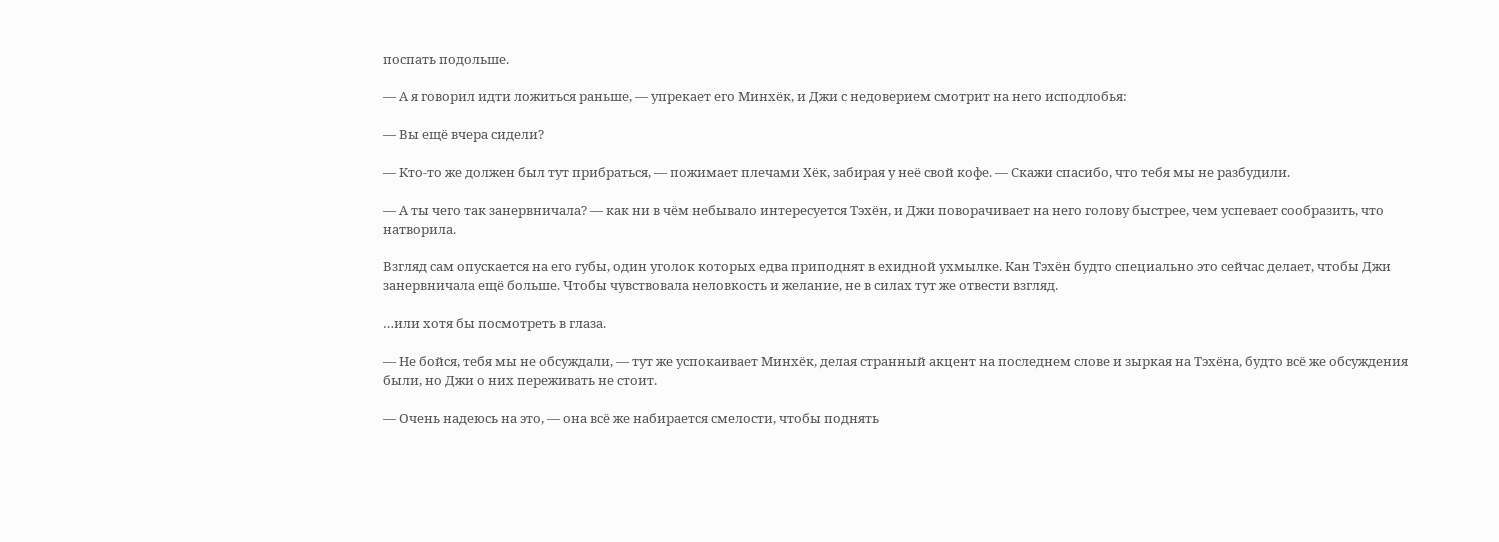поспать подольше.

— А я говорил идти ложиться раньше, — упрекает его Минхёк, и Джи с недоверием смотрит на него исподлобья:

— Вы ещё вчера сидели?

— Кто-то же должен был тут прибраться, — пожимает плечами Хёк, забирая у неё свой кофе. — Скажи спасибо, что тебя мы не разбудили.

— А ты чего так занервничала? — как ни в чём небывало интересуется Тэхён, и Джи поворачивает на него голову быстрее, чем успевает сообразить, что натворила.

Взгляд сам опускается на его губы, один уголок которых едва приподнят в ехидной ухмылке. Кан Тэхён будто специально это сейчас делает, чтобы Джи занервничала ещё больше. Чтобы чувствовала неловкость и желание, не в силах тут же отвести взгляд.

…или хотя бы посмотреть в глаза.

— Не бойся, тебя мы не обсуждали, — тут же успокаивает Минхёк, делая странный акцент на последнем слове и зыркая на Тэхёна, будто всё же обсуждения были, но Джи о них переживать не стоит.

— Очень надеюсь на это, — она всё же набирается смелости, чтобы поднять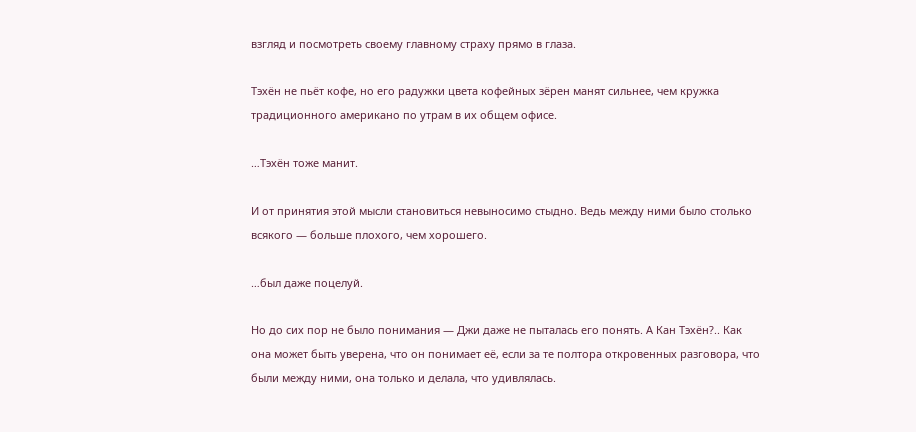взгляд и посмотреть своему главному страху прямо в глаза.

Тэхён не пьёт кофе, но его радужки цвета кофейных зёрен манят сильнее, чем кружка традиционного американо по утрам в их общем офисе.

…Тэхён тоже манит.

И от принятия этой мысли становиться невыносимо стыдно. Ведь между ними было столько всякого — больше плохого, чем хорошего.

…был даже поцелуй.

Но до сих пор не было понимания — Джи даже не пыталась его понять. А Кан Тэхён?.. Как она может быть уверена, что он понимает её, если за те полтора откровенных разговора, что были между ними, она только и делала, что удивлялась.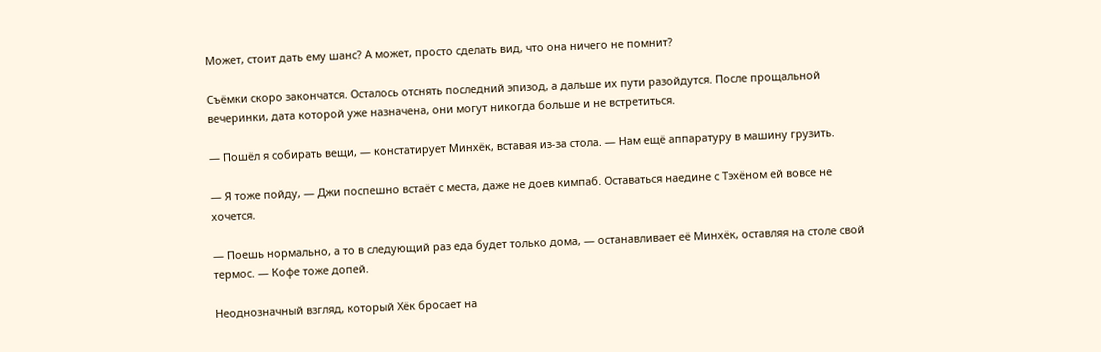Может, стоит дать ему шанс? А может, просто сделать вид, что она ничего не помнит?

Съёмки скоро закончатся. Осталось отснять последний эпизод, а дальше их пути разойдутся. После прощальной вечеринки, дата которой уже назначена, они могут никогда больше и не встретиться.

— Пошёл я собирать вещи, — констатирует Минхёк, вставая из-за стола. — Нам ещё аппаратуру в машину грузить.

— Я тоже пойду, — Джи поспешно встаёт с места, даже не доев кимпаб. Оставаться наедине с Тэхёном ей вовсе не хочется.

— Поешь нормально, а то в следующий раз еда будет только дома, — останавливает её Минхёк, оставляя на столе свой термос. — Кофе тоже допей.

Неоднозначный взгляд, который Хёк бросает на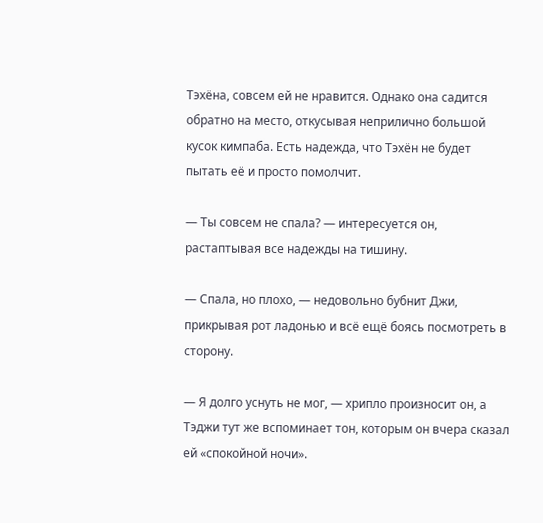Тэхёна, совсем ей не нравится. Однако она садится обратно на место, откусывая неприлично большой кусок кимпаба. Есть надежда, что Тэхён не будет пытать её и просто помолчит.

— Ты совсем не спала? — интересуется он, растаптывая все надежды на тишину.

— Спала, но плохо, — недовольно бубнит Джи, прикрывая рот ладонью и всё ещё боясь посмотреть в сторону.

— Я долго уснуть не мог, — хрипло произносит он, а Тэджи тут же вспоминает тон, которым он вчера сказал ей «спокойной ночи».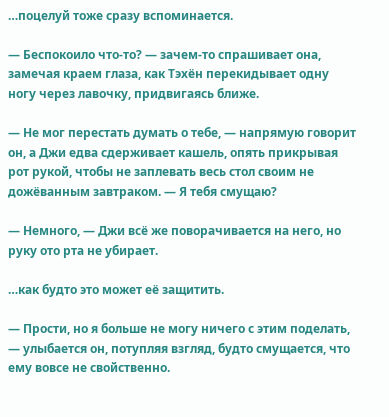…поцелуй тоже сразу вспоминается.

— Беспокоило что-то? — зачем-то спрашивает она, замечая краем глаза, как Тэхён перекидывает одну ногу через лавочку, придвигаясь ближе.

— Не мог перестать думать о тебе, — напрямую говорит он, а Джи едва сдерживает кашель, опять прикрывая рот рукой, чтобы не заплевать весь стол своим не дожёванным завтраком. — Я тебя смущаю?

— Немного, — Джи всё же поворачивается на него, но руку ото рта не убирает.

…как будто это может её защитить.

— Прости, но я больше не могу ничего с этим поделать, — улыбается он, потупляя взгляд, будто смущается, что ему вовсе не свойственно.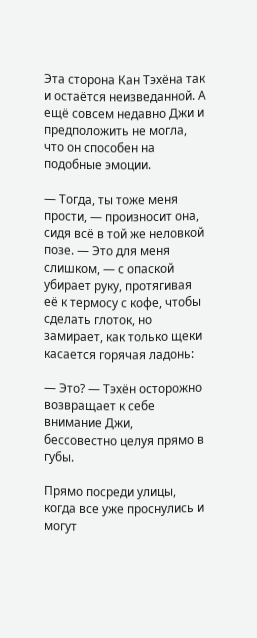Эта сторона Кан Тэхёна так и остаётся неизведанной. А ещё совсем недавно Джи и предположить не могла, что он способен на подобные эмоции.

— Тогда, ты тоже меня прости, — произносит она, сидя всё в той же неловкой позе. — Это для меня слишком, — с опаской убирает руку, протягивая её к термосу с кофе, чтобы сделать глоток, но замирает, как только щеки касается горячая ладонь:

— Это? — Тэхён осторожно возвращает к себе внимание Джи, бессовестно целуя прямо в губы.

Прямо посреди улицы, когда все уже проснулись и могут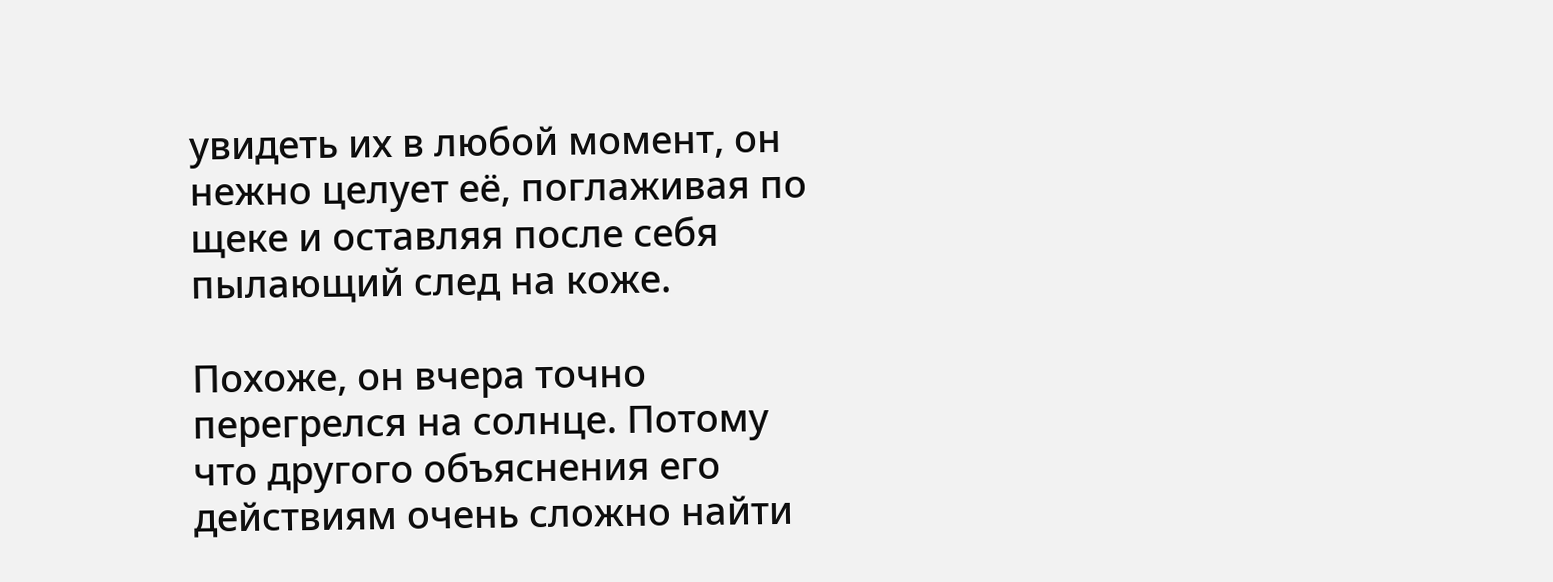увидеть их в любой момент, он нежно целует её, поглаживая по щеке и оставляя после себя пылающий след на коже.

Похоже, он вчера точно перегрелся на солнце. Потому что другого объяснения его действиям очень сложно найти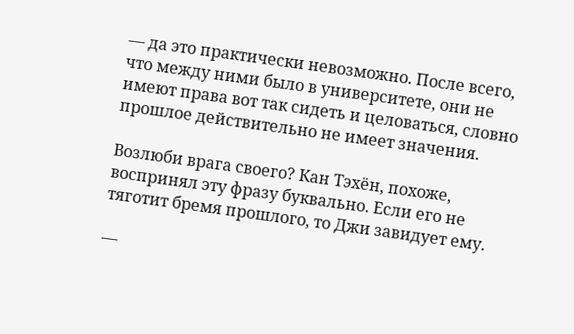— да это практически невозможно. После всего, что между ними было в университете, они не имеют права вот так сидеть и целоваться, словно прошлое действительно не имеет значения.

Возлюби врага своего? Кан Тэхён, похоже, воспринял эту фразу буквально. Если его не тяготит бремя прошлого, то Джи завидует ему.

—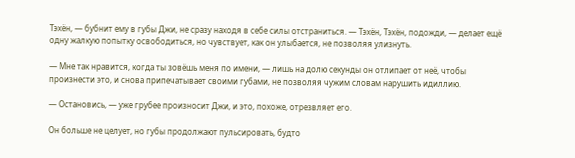Тэхён, — бубнит ему в губы Джи, не сразу находя в себе силы отстраниться. — Тэхён, Тэхён, подожди, — делает ещё одну жалкую попытку освободиться, но чувствует, как он улыбается, не позволяя улизнуть.

— Мне так нравится, когда ты зовёшь меня по имени, — лишь на долю секунды он отлипает от неё, чтобы произнести это, и снова припечатывает своими губами, не позволяя чужим словам нарушить идиллию.

— Остановись, — уже грубее произносит Джи, и это, похоже, отрезвляет его.

Он больше не целует, но губы продолжают пульсировать, будто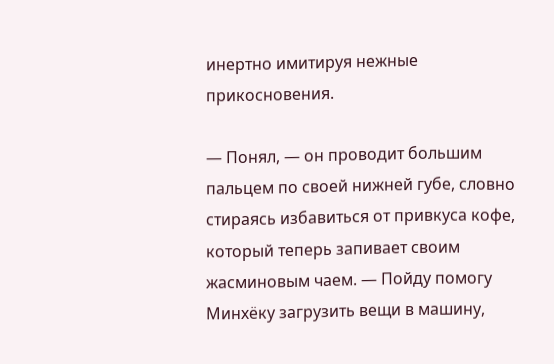инертно имитируя нежные прикосновения.

— Понял, — он проводит большим пальцем по своей нижней губе, словно стираясь избавиться от привкуса кофе, который теперь запивает своим жасминовым чаем. — Пойду помогу Минхёку загрузить вещи в машину,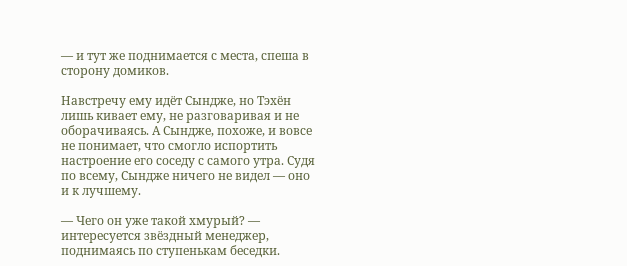— и тут же поднимается с места, спеша в сторону домиков.

Навстречу ему идёт Сындже, но Тэхён лишь кивает ему, не разговаривая и не оборачиваясь. А Сындже, похоже, и вовсе не понимает, что смогло испортить настроение его соседу с самого утра. Судя по всему, Сындже ничего не видел — оно и к лучшему.

— Чего он уже такой хмурый? — интересуется звёздный менеджер, поднимаясь по ступенькам беседки.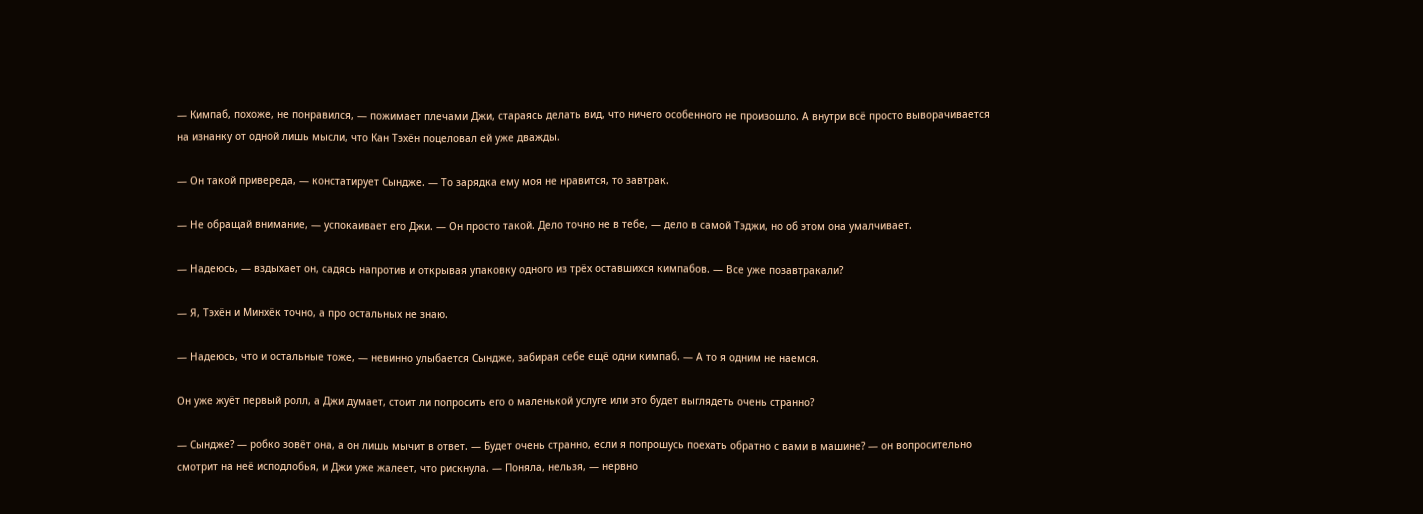— Кимпаб, похоже, не понравился, — пожимает плечами Джи, стараясь делать вид, что ничего особенного не произошло. А внутри всё просто выворачивается на изнанку от одной лишь мысли, что Кан Тэхён поцеловал ей уже дважды.

— Он такой привереда, — констатирует Сындже. — То зарядка ему моя не нравится, то завтрак.

— Не обращай внимание, — успокаивает его Джи. — Он просто такой. Дело точно не в тебе, — дело в самой Тэджи, но об этом она умалчивает.

— Надеюсь, — вздыхает он, садясь напротив и открывая упаковку одного из трёх оставшихся кимпабов. — Все уже позавтракали?

— Я, Тэхён и Минхёк точно, а про остальных не знаю.

— Надеюсь, что и остальные тоже, — невинно улыбается Сындже, забирая себе ещё одни кимпаб. — А то я одним не наемся.

Он уже жуёт первый ролл, а Джи думает, стоит ли попросить его о маленькой услуге или это будет выглядеть очень странно?

— Сындже? — робко зовёт она, а он лишь мычит в ответ. — Будет очень странно, если я попрошусь поехать обратно с вами в машине? — он вопросительно смотрит на неё исподлобья, и Джи уже жалеет, что рискнула. — Поняла, нельзя, — нервно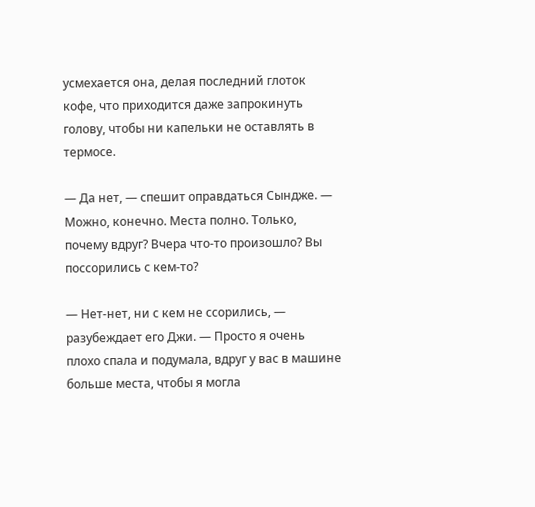усмехается она, делая последний глоток кофе, что приходится даже запрокинуть голову, чтобы ни капельки не оставлять в термосе.

— Да нет, — спешит оправдаться Сындже. — Можно, конечно. Места полно. Только, почему вдруг? Вчера что-то произошло? Вы поссорились с кем-то?

— Нет-нет, ни с кем не ссорились, — разубеждает его Джи. — Просто я очень плохо спала и подумала, вдруг у вас в машине больше места, чтобы я могла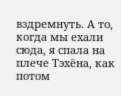вздремнуть. А то, когда мы ехали сюда, я спала на плече Тэхёна, как потом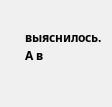выяснилось. А в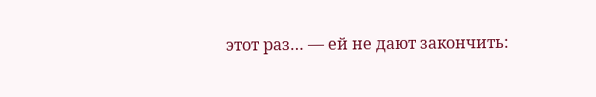этот раз… — ей не дают закончить: